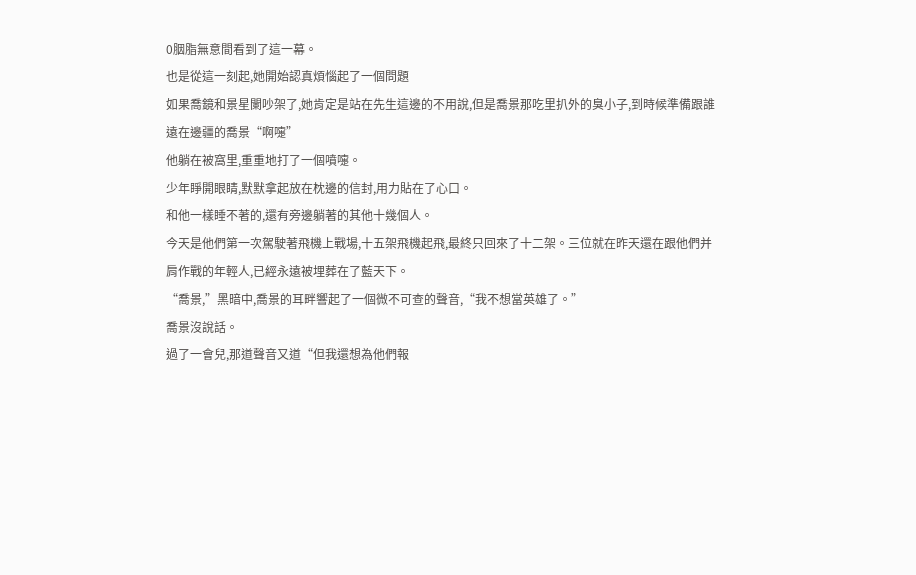0胭脂無意間看到了這一幕。
也是從這一刻起,她開始認真煩惱起了一個問題
如果喬鏡和景星闌吵架了,她肯定是站在先生這邊的不用說,但是喬景那吃里扒外的臭小子,到時候準備跟誰
遠在邊疆的喬景“啊嚏”
他躺在被窩里,重重地打了一個噴嚏。
少年睜開眼睛,默默拿起放在枕邊的信封,用力貼在了心口。
和他一樣睡不著的,還有旁邊躺著的其他十幾個人。
今天是他們第一次駕駛著飛機上戰場,十五架飛機起飛,最終只回來了十二架。三位就在昨天還在跟他們并肩作戰的年輕人,已經永遠被埋葬在了藍天下。
“喬景,”黑暗中,喬景的耳畔響起了一個微不可查的聲音,“我不想當英雄了。”
喬景沒說話。
過了一會兒,那道聲音又道“但我還想為他們報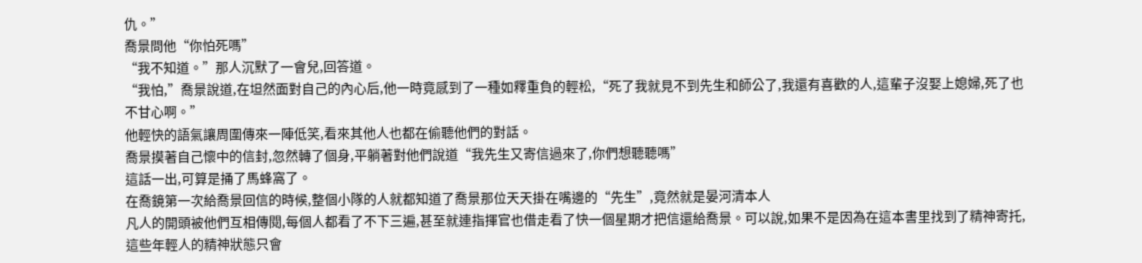仇。”
喬景問他“你怕死嗎”
“我不知道。”那人沉默了一會兒,回答道。
“我怕,”喬景說道,在坦然面對自己的內心后,他一時竟感到了一種如釋重負的輕松,“死了我就見不到先生和師公了,我還有喜歡的人,這輩子沒娶上媳婦,死了也不甘心啊。”
他輕快的語氣讓周圍傳來一陣低笑,看來其他人也都在偷聽他們的對話。
喬景摸著自己懷中的信封,忽然轉了個身,平躺著對他們說道“我先生又寄信過來了,你們想聽聽嗎”
這話一出,可算是捅了馬蜂窩了。
在喬鏡第一次給喬景回信的時候,整個小隊的人就都知道了喬景那位天天掛在嘴邊的“先生”,竟然就是晏河清本人
凡人的開頭被他們互相傳閱,每個人都看了不下三遍,甚至就連指揮官也借走看了快一個星期才把信還給喬景。可以說,如果不是因為在這本書里找到了精神寄托,這些年輕人的精神狀態只會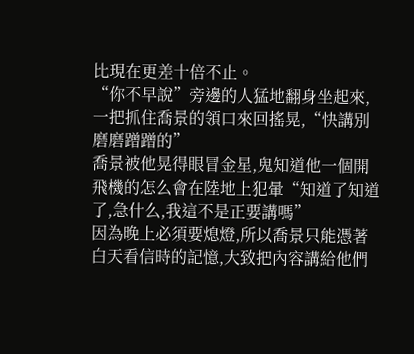比現在更差十倍不止。
“你不早說”旁邊的人猛地翻身坐起來,一把抓住喬景的領口來回搖晃,“快講別磨磨蹭蹭的”
喬景被他晃得眼冒金星,鬼知道他一個開飛機的怎么會在陸地上犯暈“知道了知道了,急什么,我這不是正要講嗎”
因為晚上必須要熄燈,所以喬景只能憑著白天看信時的記憶,大致把內容講給他們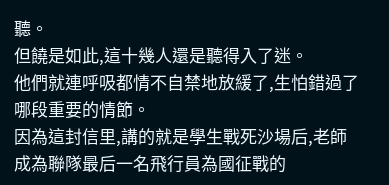聽。
但饒是如此,這十幾人還是聽得入了迷。
他們就連呼吸都情不自禁地放緩了,生怕錯過了哪段重要的情節。
因為這封信里,講的就是學生戰死沙場后,老師成為聯隊最后一名飛行員為國征戰的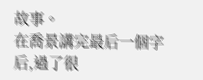故事。
在喬景講完最后一個字后,過了很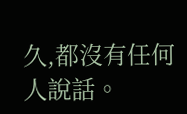久,都沒有任何人說話。